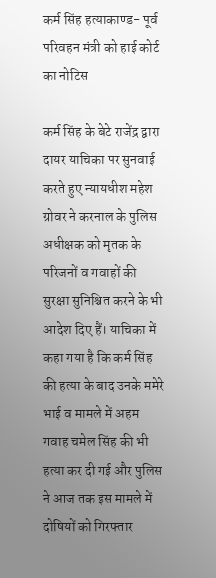कर्म सिंह हत्याकाण्ड- पूर्व परिवहन मंत्री को हाई कोर्ट का नोटिस

कर्म सिंह के बेटे राजेंद्र द्वारा दायर याचिका पर सुनवाई करते हुए न्यायधीश महेश ग्रोवर ने करनाल के पुलिस अधीक्षक को मृतक के परिजनों व गवाहों की सुरक्षा सुनिश्चित करने के भी आदेश दिए हैं। याचिका में कहा गया है कि कर्म सिंह की हत्या के बाद उनके ममेरे भाई व मामले में अहम गवाह चमेल सिंह की भी हत्या कर दी गई और पुलिस ने आज तक इस मामले में दोषियों को गिरफ्तार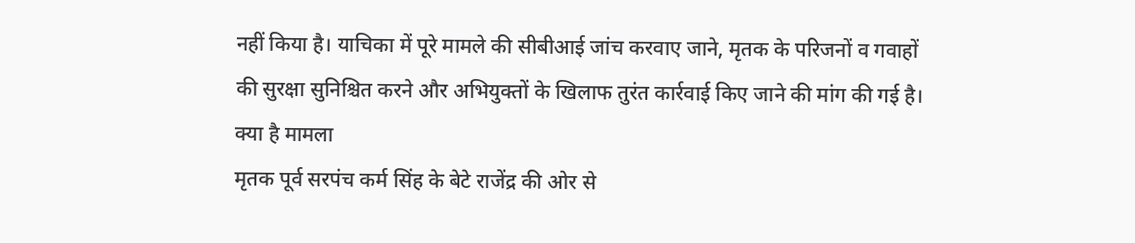नहीं किया है। याचिका में पूरे मामले की सीबीआई जांच करवाए जाने, मृतक के परिजनों व गवाहों की सुरक्षा सुनिश्चित करने और अभियुक्तों के खिलाफ तुरंत कार्रवाई किए जाने की मांग की गई है।
क्या है मामला
मृतक पूर्व सरपंच कर्म सिंह के बेटे राजेंद्र की ओर से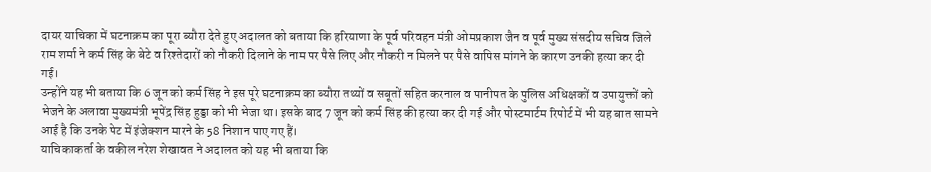दायर याचिका में घटनाक्रम का पूरा ब्यौरा देते हुए अदालत को बताया कि हरियाणा के पूर्व परिवहन मंत्री ओमप्रकाश जैन व पूर्व मुख्य संसदीय सचिव जिले राम शर्मा ने कर्म सिंह के बेटे व रिश्तेदारों को नौकरी दिलाने के नाम पर पैसे लिए और नौकरी न मिलने पर पैसे वापिस मांगने के कारण उनकी हत्या कर दी गई।
उन्होंने यह भी बताया कि 6 जून को कर्म सिंह ने इस पूरे घटनाक्रम का ब्यौरा तथ्यों व सबूतों सहित करनाल व पानीपत के पुलिस अधिक्षकों व उपायुक्तों को भेजने के अलावा मुख्यमंत्री भूपेंद्र सिंह हुड्डा को भी भेजा था। इसके बाद 7 जून को कर्म सिंह की हत्या कर दी गई और पोस्टमार्टम रिपोर्ट में भी यह बात सामने आई है कि उनके पेट में इंजेक्शन मारने के 58 निशान पाए गए हैं।
याचिकाकर्ता के वकील नरेश शेखावत ने अदालत को यह भी बताया कि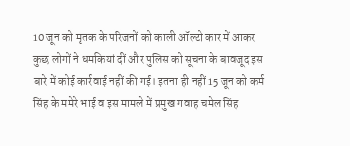10 जून को मृतक के परिजनों को काली ऑल्टो कार में आकर कुछ लोगों ने धमकियां दीं और पुलिस को सूचना के बावजूद इस बारे में कोई कार्रवाई नहीं की गई। इतना ही नहीं 15 जून को कर्म सिंह के ममेरे भाई व इस मामले में प्रमुख गवाह चमेल सिंह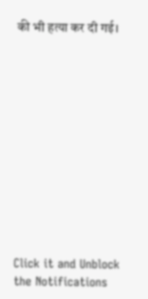की भी हत्या कर दी गई।












Click it and Unblock the Notifications